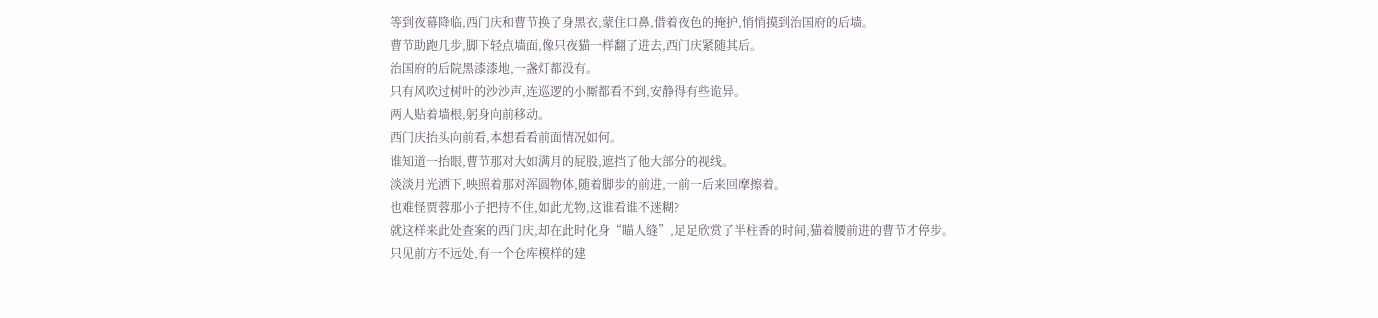等到夜幕降临,西门庆和曹节换了身黑衣,蒙住口鼻,借着夜色的掩护,悄悄摸到治国府的后墙。
曹节助跑几步,脚下轻点墙面,像只夜猫一样翻了进去,西门庆紧随其后。
治国府的后院黑漆漆地,一盏灯都没有。
只有风吹过树叶的沙沙声,连巡逻的小厮都看不到,安静得有些诡异。
两人贴着墙根,躬身向前移动。
西门庆抬头向前看,本想看看前面情况如何。
谁知道一抬眼,曹节那对大如满月的屁股,遮挡了他大部分的视线。
淡淡月光洒下,映照着那对浑圆物体,随着脚步的前进,一前一后来回摩擦着。
也难怪贾蓉那小子把持不住,如此尤物,这谁看谁不迷糊?
就这样来此处查案的西门庆,却在此时化身“瞄人缝”,足足欣赏了半柱香的时间,猫着腰前进的曹节才停步。
只见前方不远处,有一个仓库模样的建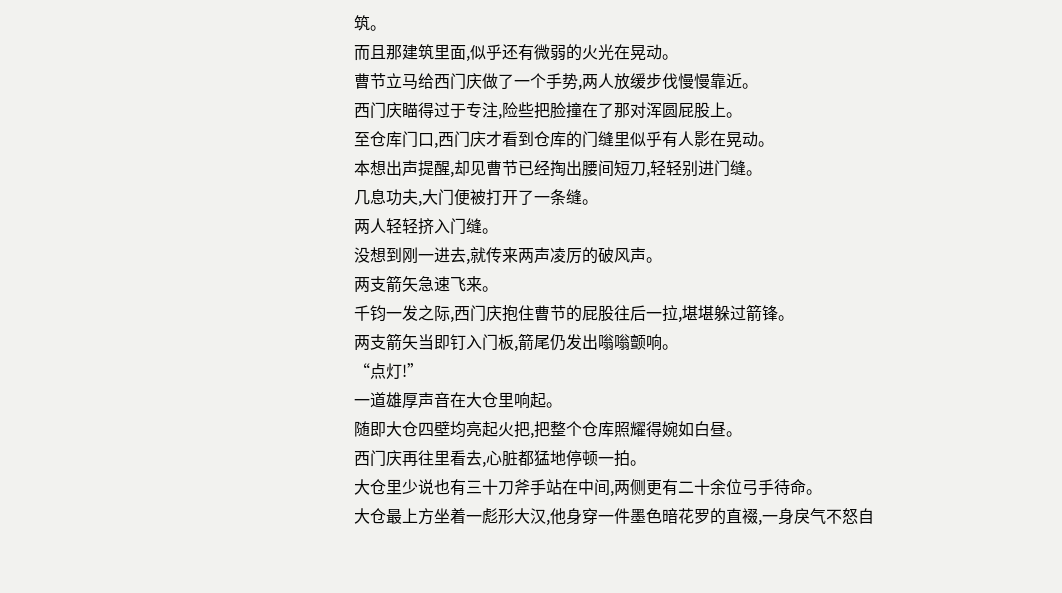筑。
而且那建筑里面,似乎还有微弱的火光在晃动。
曹节立马给西门庆做了一个手势,两人放缓步伐慢慢靠近。
西门庆瞄得过于专注,险些把脸撞在了那对浑圆屁股上。
至仓库门口,西门庆才看到仓库的门缝里似乎有人影在晃动。
本想出声提醒,却见曹节已经掏出腰间短刀,轻轻别进门缝。
几息功夫,大门便被打开了一条缝。
两人轻轻挤入门缝。
没想到刚一进去,就传来两声凌厉的破风声。
两支箭矢急速飞来。
千钧一发之际,西门庆抱住曹节的屁股往后一拉,堪堪躲过箭锋。
两支箭矢当即钉入门板,箭尾仍发出嗡嗡颤响。
“点灯!”
一道雄厚声音在大仓里响起。
随即大仓四壁均亮起火把,把整个仓库照耀得婉如白昼。
西门庆再往里看去,心脏都猛地停顿一拍。
大仓里少说也有三十刀斧手站在中间,两侧更有二十余位弓手待命。
大仓最上方坐着一彪形大汉,他身穿一件墨色暗花罗的直裰,一身戾气不怒自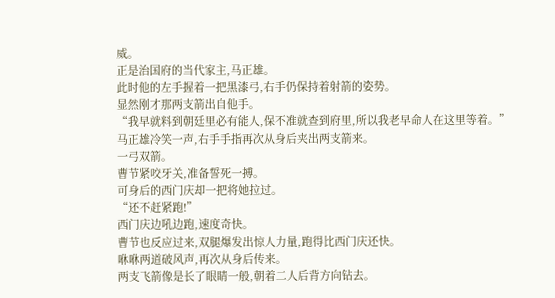威。
正是治国府的当代家主,马正雄。
此时他的左手握着一把黑漆弓,右手仍保持着射箭的姿势。
显然刚才那两支箭出自他手。
“我早就料到朝廷里必有能人,保不准就查到府里,所以我老早命人在这里等着。”
马正雄冷笑一声,右手手指再次从身后夹出两支箭来。
一弓双箭。
曹节紧咬牙关,准备誓死一搏。
可身后的西门庆却一把将她拉过。
“还不赶紧跑!”
西门庆边吼边跑,速度奇快。
曹节也反应过来,双腿爆发出惊人力量,跑得比西门庆还快。
咻咻两道破风声,再次从身后传来。
两支飞箭像是长了眼睛一般,朝着二人后背方向钻去。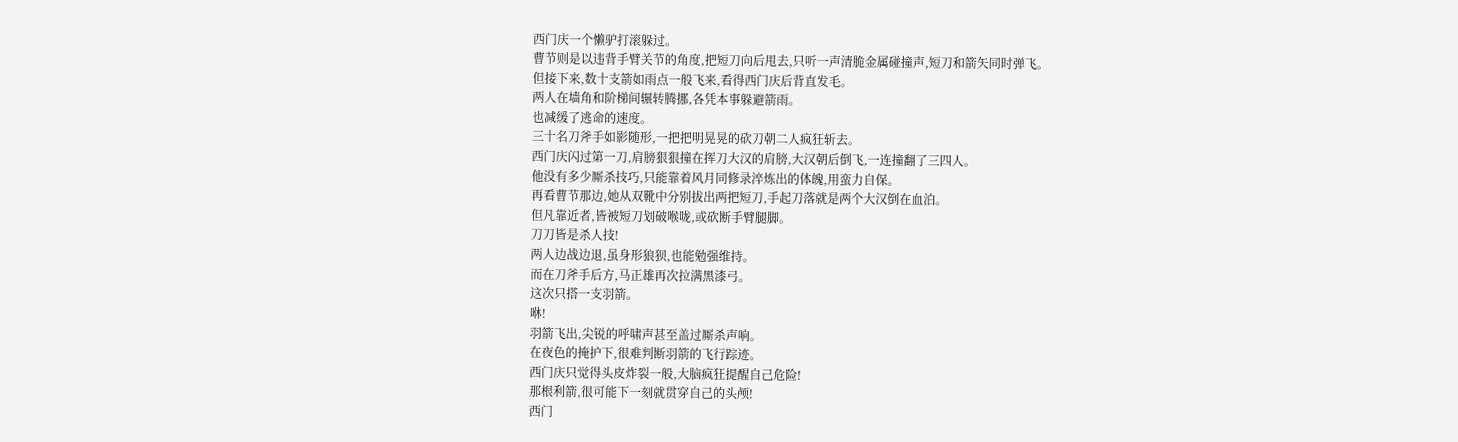西门庆一个懒驴打滚躲过。
曹节则是以违背手臂关节的角度,把短刀向后甩去,只听一声清脆金属碰撞声,短刀和箭矢同时弹飞。
但接下来,数十支箭如雨点一般飞来,看得西门庆后背直发毛。
两人在墙角和阶梯间辗转腾挪,各凭本事躲避箭雨。
也减缓了逃命的速度。
三十名刀斧手如影随形,一把把明晃晃的砍刀朝二人疯狂斩去。
西门庆闪过第一刀,肩膀狠狠撞在挥刀大汉的肩膀,大汉朝后倒飞,一连撞翻了三四人。
他没有多少厮杀技巧,只能靠着风月同修录淬炼出的体魄,用蛮力自保。
再看曹节那边,她从双靴中分别拔出两把短刀,手起刀落就是两个大汉倒在血泊。
但凡靠近者,皆被短刀划破喉咙,或砍断手臂腿脚。
刀刀皆是杀人技!
两人边战边退,虽身形狼狈,也能勉强维持。
而在刀斧手后方,马正雄再次拉满黑漆弓。
这次只搭一支羽箭。
咻!
羽箭飞出,尖锐的呼啸声甚至盖过厮杀声响。
在夜色的掩护下,很难判断羽箭的飞行踪迹。
西门庆只觉得头皮炸裂一般,大脑疯狂提醒自己危险!
那根利箭,很可能下一刻就贯穿自己的头颅!
西门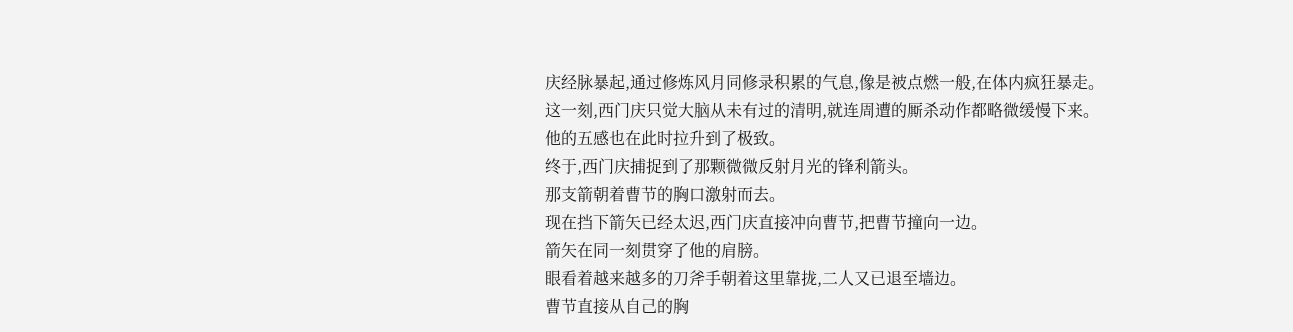庆经脉暴起,通过修炼风月同修录积累的气息,像是被点燃一般,在体内疯狂暴走。
这一刻,西门庆只觉大脑从未有过的清明,就连周遭的厮杀动作都略微缓慢下来。
他的五感也在此时拉升到了极致。
终于,西门庆捕捉到了那颗微微反射月光的锋利箭头。
那支箭朝着曹节的胸口激射而去。
现在挡下箭矢已经太迟,西门庆直接冲向曹节,把曹节撞向一边。
箭矢在同一刻贯穿了他的肩膀。
眼看着越来越多的刀斧手朝着这里靠拢,二人又已退至墙边。
曹节直接从自己的胸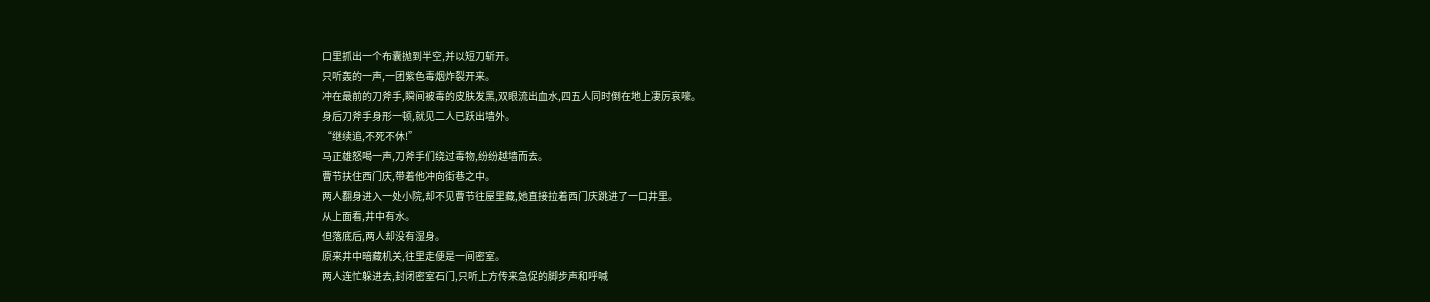口里抓出一个布囊抛到半空,并以短刀斩开。
只听轰的一声,一团紫色毒烟炸裂开来。
冲在最前的刀斧手,瞬间被毒的皮肤发黑,双眼流出血水,四五人同时倒在地上凄厉哀嚎。
身后刀斧手身形一顿,就见二人已跃出墙外。
“继续追,不死不休!”
马正雄怒喝一声,刀斧手们绕过毒物,纷纷越墙而去。
曹节扶住西门庆,带着他冲向街巷之中。
两人翻身进入一处小院,却不见曹节往屋里藏,她直接拉着西门庆跳进了一口井里。
从上面看,井中有水。
但落底后,两人却没有湿身。
原来井中暗藏机关,往里走便是一间密室。
两人连忙躲进去,封闭密室石门,只听上方传来急促的脚步声和呼喊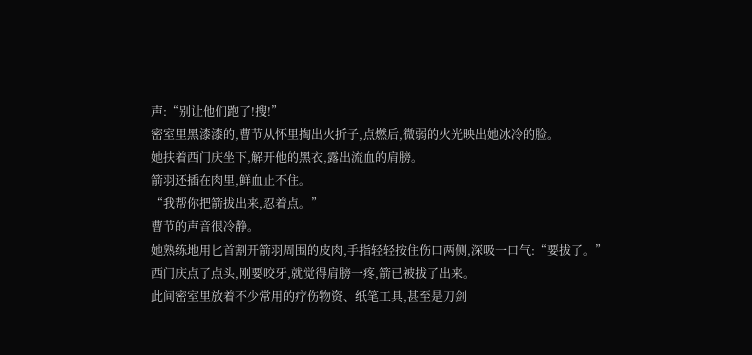声:“别让他们跑了!搜!”
密室里黑漆漆的,曹节从怀里掏出火折子,点燃后,微弱的火光映出她冰冷的脸。
她扶着西门庆坐下,解开他的黑衣,露出流血的肩膀。
箭羽还插在肉里,鲜血止不住。
“我帮你把箭拔出来,忍着点。”
曹节的声音很冷静。
她熟练地用匕首割开箭羽周围的皮肉,手指轻轻按住伤口两侧,深吸一口气:“要拔了。”
西门庆点了点头,刚要咬牙,就觉得肩膀一疼,箭已被拔了出来。
此间密室里放着不少常用的疗伤物资、纸笔工具,甚至是刀剑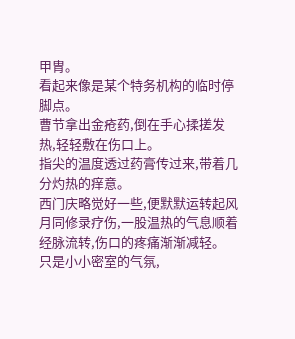甲胄。
看起来像是某个特务机构的临时停脚点。
曹节拿出金疮药,倒在手心揉搓发热,轻轻敷在伤口上。
指尖的温度透过药膏传过来,带着几分灼热的痒意。
西门庆略觉好一些,便默默运转起风月同修录疗伤,一股温热的气息顺着经脉流转,伤口的疼痛渐渐减轻。
只是小小密室的气氛,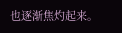也逐渐焦灼起来。